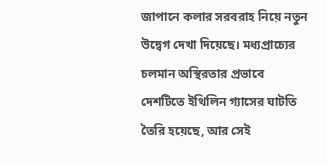জাপানে কলার সরবরাহ নিয়ে নতুন উদ্বেগ দেখা দিয়েছে। মধ্যপ্রাচ্যের চলমান অস্থিরতার প্রভাবে দেশটিতে ইথিলিন গ্যাসের ঘাটতি তৈরি হয়েছে, আর সেই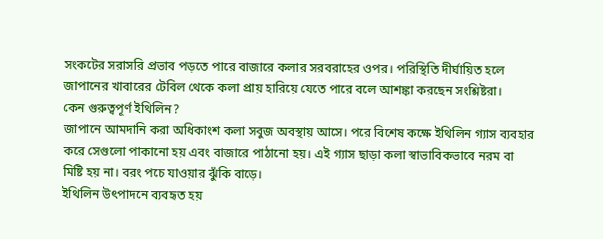সংকটের সরাসরি প্রভাব পড়তে পারে বাজারে কলার সরবরাহের ওপর। পরিস্থিতি দীর্ঘায়িত হলে জাপানের খাবারের টেবিল থেকে কলা প্রায় হারিয়ে যেতে পারে বলে আশঙ্কা করছেন সংশ্লিষ্টরা।
কেন গুরুত্বপূর্ণ ইথিলিন?
জাপানে আমদানি করা অধিকাংশ কলা সবুজ অবস্থায় আসে। পরে বিশেষ কক্ষে ইথিলিন গ্যাস ব্যবহার করে সেগুলো পাকানো হয় এবং বাজারে পাঠানো হয়। এই গ্যাস ছাড়া কলা স্বাভাবিকভাবে নরম বা মিষ্টি হয় না। বরং পচে যাওয়ার ঝুঁকি বাড়ে।
ইথিলিন উৎপাদনে ব্যবহৃত হয়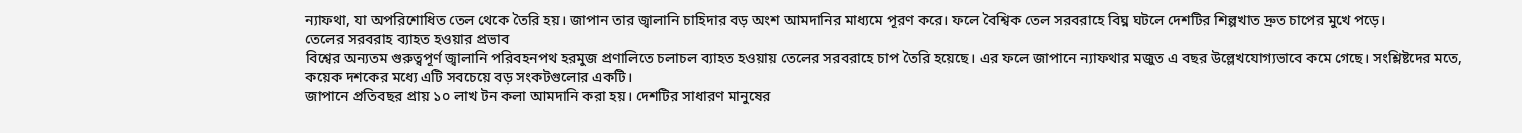ন্যাফথা, যা অপরিশোধিত তেল থেকে তৈরি হয়। জাপান তার জ্বালানি চাহিদার বড় অংশ আমদানির মাধ্যমে পূরণ করে। ফলে বৈশ্বিক তেল সরবরাহে বিঘ্ন ঘটলে দেশটির শিল্পখাত দ্রুত চাপের মুখে পড়ে।
তেলের সরবরাহ ব্যাহত হওয়ার প্রভাব
বিশ্বের অন্যতম গুরুত্বপূর্ণ জ্বালানি পরিবহনপথ হরমুজ প্রণালিতে চলাচল ব্যাহত হওয়ায় তেলের সরবরাহে চাপ তৈরি হয়েছে। এর ফলে জাপানে ন্যাফথার মজুত এ বছর উল্লেখযোগ্যভাবে কমে গেছে। সংশ্লিষ্টদের মতে, কয়েক দশকের মধ্যে এটি সবচেয়ে বড় সংকটগুলোর একটি।
জাপানে প্রতিবছর প্রায় ১০ লাখ টন কলা আমদানি করা হয়। দেশটির সাধারণ মানুষের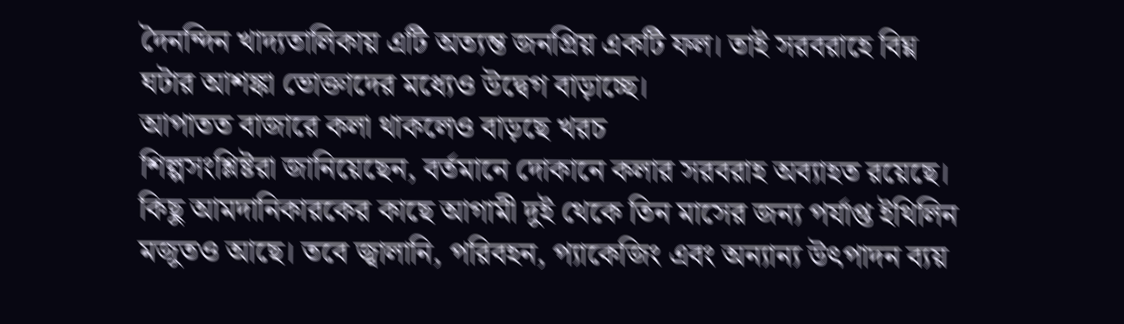দৈনন্দিন খাদ্যতালিকায় এটি অত্যন্ত জনপ্রিয় একটি ফল। তাই সরবরাহে বিঘ্ন ঘটার আশঙ্কা ভোক্তাদের মধ্যেও উদ্বেগ বাড়াচ্ছে।
আপাতত বাজারে কলা থাকলেও বাড়ছে খরচ
শিল্পসংশ্লিষ্টরা জানিয়েছেন, বর্তমানে দোকানে কলার সরবরাহ অব্যাহত রয়েছে। কিছু আমদানিকারকের কাছে আগামী দুই থেকে তিন মাসের জন্য পর্যাপ্ত ইথিলিন মজুতও আছে। তবে জ্বালানি, পরিবহন, প্যাকেজিং এবং অন্যান্য উৎপাদন ব্যয়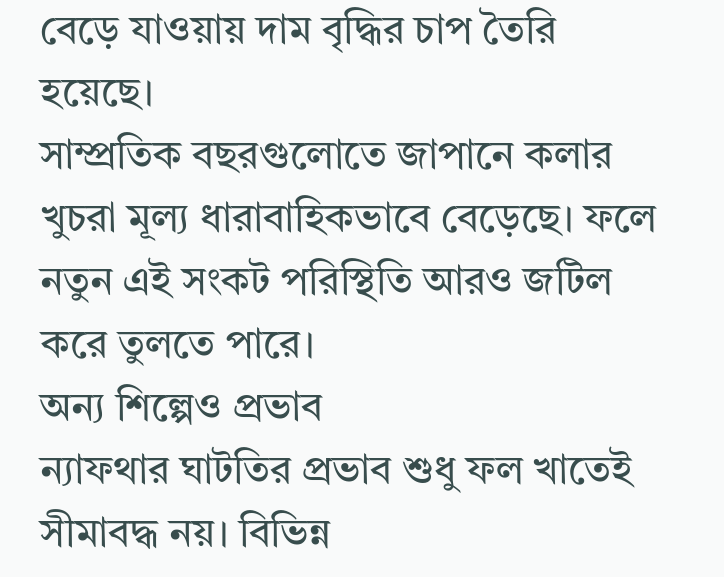বেড়ে যাওয়ায় দাম বৃদ্ধির চাপ তৈরি হয়েছে।
সাম্প্রতিক বছরগুলোতে জাপানে কলার খুচরা মূল্য ধারাবাহিকভাবে বেড়েছে। ফলে নতুন এই সংকট পরিস্থিতি আরও জটিল করে তুলতে পারে।
অন্য শিল্পেও প্রভাব
ন্যাফথার ঘাটতির প্রভাব শুধু ফল খাতেই সীমাবদ্ধ নয়। বিভিন্ন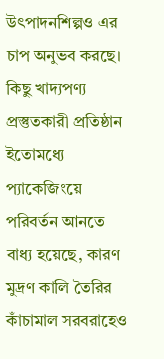উৎপাদনশিল্পও এর চাপ অনুভব করছে। কিছু খাদ্যপণ্য প্রস্তুতকারী প্রতিষ্ঠান ইতোমধ্যে প্যাকেজিংয়ে পরিবর্তন আনতে বাধ্য হয়েছে, কারণ মুদ্রণ কালি তৈরির কাঁচামাল সরবরাহেও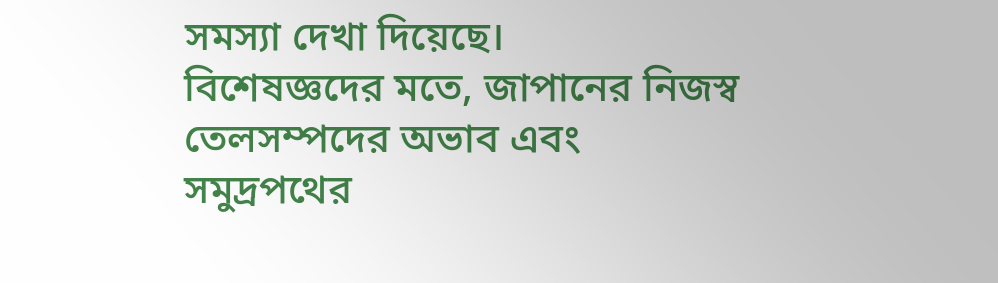সমস্যা দেখা দিয়েছে।
বিশেষজ্ঞদের মতে, জাপানের নিজস্ব তেলসম্পদের অভাব এবং সমুদ্রপথের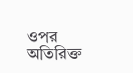ওপর অতিরিক্ত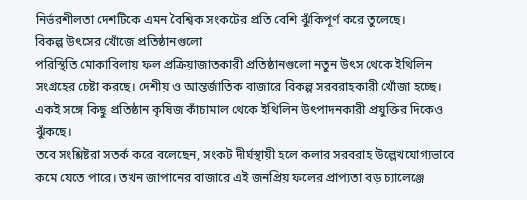নির্ভরশীলতা দেশটিকে এমন বৈশ্বিক সংকটের প্রতি বেশি ঝুঁকিপূর্ণ করে তুলেছে।
বিকল্প উৎসের খোঁজে প্রতিষ্ঠানগুলো
পরিস্থিতি মোকাবিলায় ফল প্রক্রিয়াজাতকারী প্রতিষ্ঠানগুলো নতুন উৎস থেকে ইথিলিন সংগ্রহের চেষ্টা করছে। দেশীয় ও আন্তর্জাতিক বাজারে বিকল্প সরবরাহকারী খোঁজা হচ্ছে। একই সঙ্গে কিছু প্রতিষ্ঠান কৃষিজ কাঁচামাল থেকে ইথিলিন উৎপাদনকারী প্রযুক্তির দিকেও ঝুঁকছে।
তবে সংশ্লিষ্টরা সতর্ক করে বলেছেন, সংকট দীর্ঘস্থায়ী হলে কলার সরবরাহ উল্লেখযোগ্যভাবে কমে যেতে পারে। তখন জাপানের বাজারে এই জনপ্রিয় ফলের প্রাপ্যতা বড় চ্যালেঞ্জে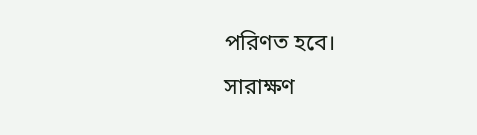পরিণত হবে।
সারাক্ষণ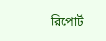রিপোর্ট